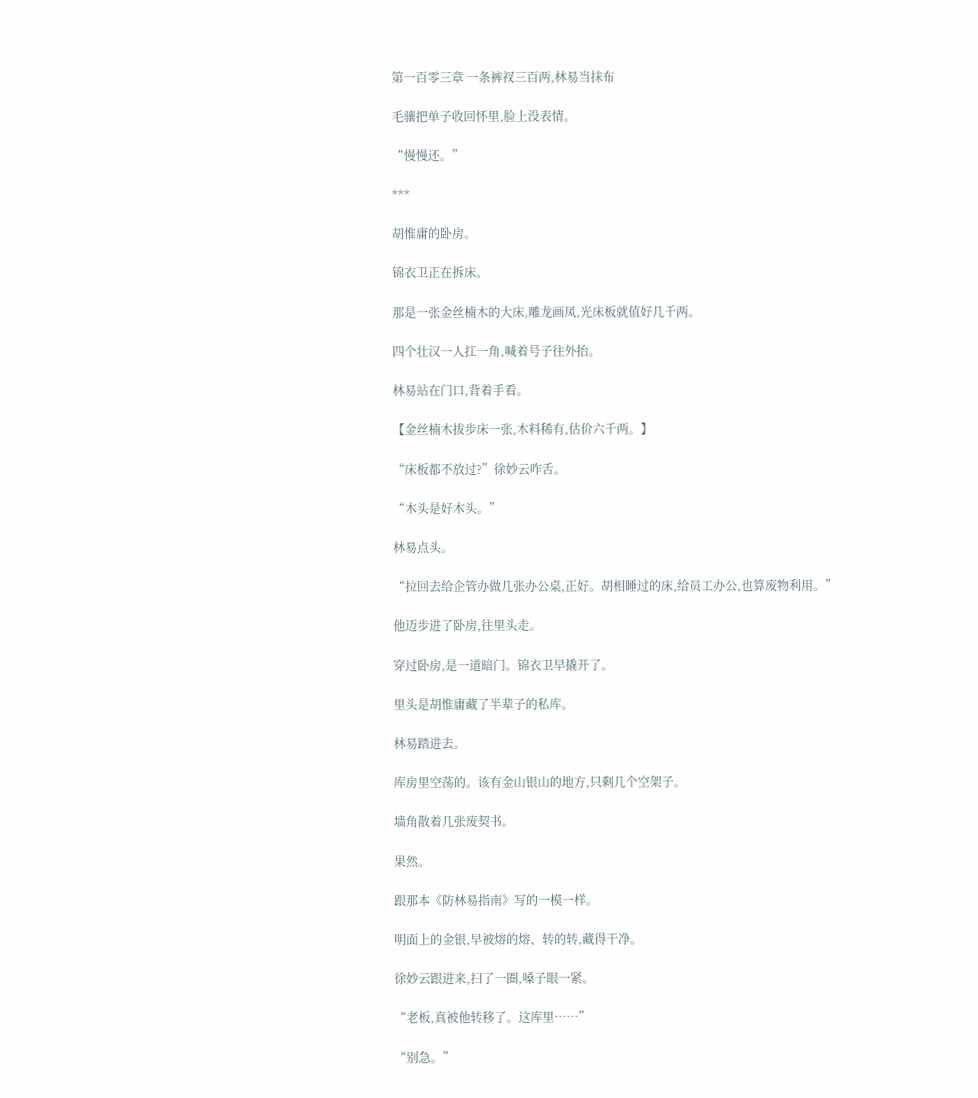第一百零三章 一条裤衩三百两,林易当抹布

毛骧把单子收回怀里,脸上没表情。

“慢慢还。”

***

胡惟庸的卧房。

锦衣卫正在拆床。

那是一张金丝楠木的大床,雕龙画凤,光床板就值好几千两。

四个壮汉一人扛一角,喊着号子往外抬。

林易站在门口,背着手看。

【金丝楠木拔步床一张,木料稀有,估价六千两。】

“床板都不放过?”徐妙云咋舌。

“木头是好木头。”

林易点头。

“拉回去给企管办做几张办公桌,正好。胡相睡过的床,给员工办公,也算废物利用。”

他迈步进了卧房,往里头走。

穿过卧房,是一道暗门。锦衣卫早撬开了。

里头是胡惟庸藏了半辈子的私库。

林易踏进去。

库房里空荡的。该有金山银山的地方,只剩几个空架子。

墙角散着几张废契书。

果然。

跟那本《防林易指南》写的一模一样。

明面上的金银,早被熔的熔、转的转,藏得干净。

徐妙云跟进来,扫了一圈,嗓子眼一紧。

“老板,真被他转移了。这库里……”

“别急。”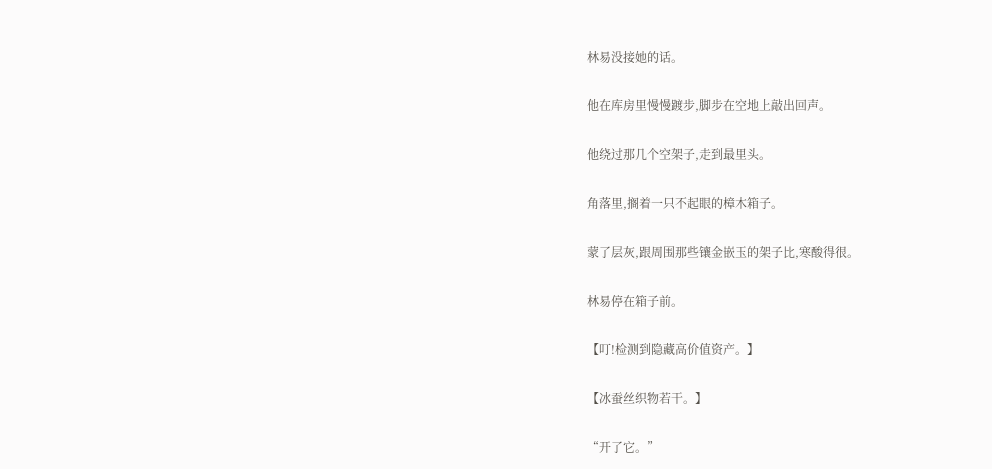林易没接她的话。

他在库房里慢慢踱步,脚步在空地上敲出回声。

他绕过那几个空架子,走到最里头。

角落里,搁着一只不起眼的樟木箱子。

蒙了层灰,跟周围那些镶金嵌玉的架子比,寒酸得很。

林易停在箱子前。

【叮!检测到隐藏高价值资产。】

【冰蚕丝织物若干。】

“开了它。”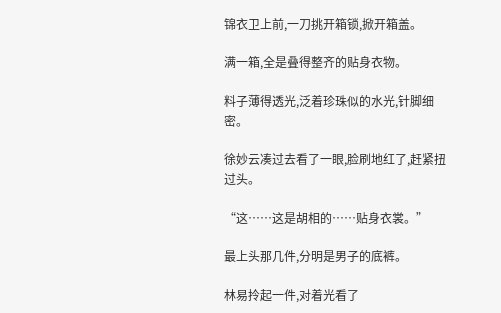锦衣卫上前,一刀挑开箱锁,掀开箱盖。

满一箱,全是叠得整齐的贴身衣物。

料子薄得透光,泛着珍珠似的水光,针脚细密。

徐妙云凑过去看了一眼,脸刷地红了,赶紧扭过头。

“这……这是胡相的……贴身衣裳。”

最上头那几件,分明是男子的底裤。

林易拎起一件,对着光看了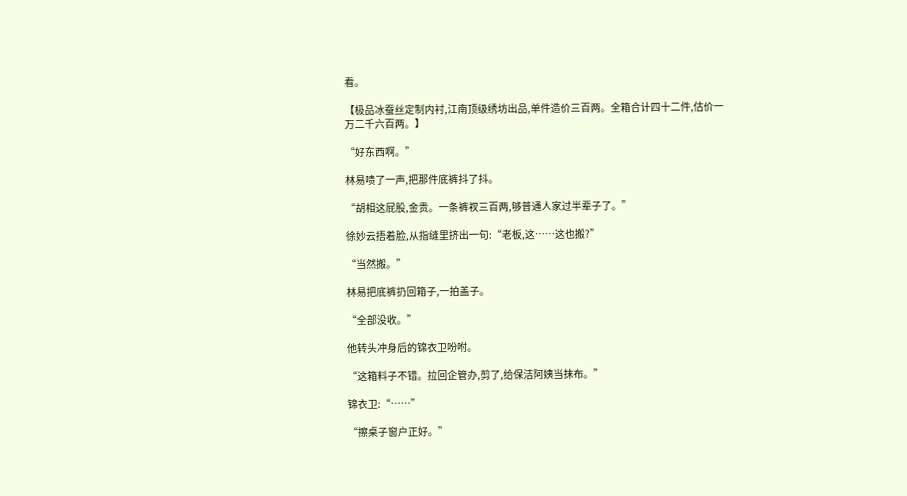看。

【极品冰蚕丝定制内衬,江南顶级绣坊出品,单件造价三百两。全箱合计四十二件,估价一万二千六百两。】

“好东西啊。”

林易啧了一声,把那件底裤抖了抖。

“胡相这屁股,金贵。一条裤衩三百两,够普通人家过半辈子了。”

徐妙云捂着脸,从指缝里挤出一句:“老板,这……这也搬?”

“当然搬。”

林易把底裤扔回箱子,一拍盖子。

“全部没收。”

他转头冲身后的锦衣卫吩咐。

“这箱料子不错。拉回企管办,剪了,给保洁阿姨当抹布。”

锦衣卫:“……”

“擦桌子窗户正好。”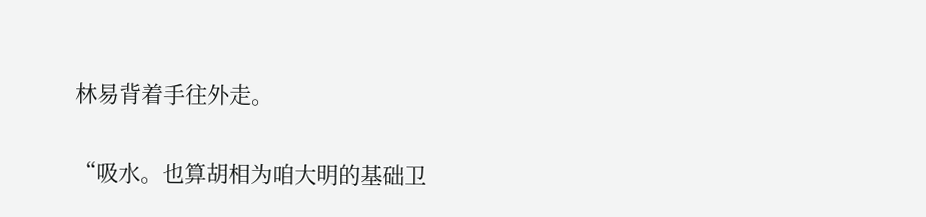林易背着手往外走。

“吸水。也算胡相为咱大明的基础卫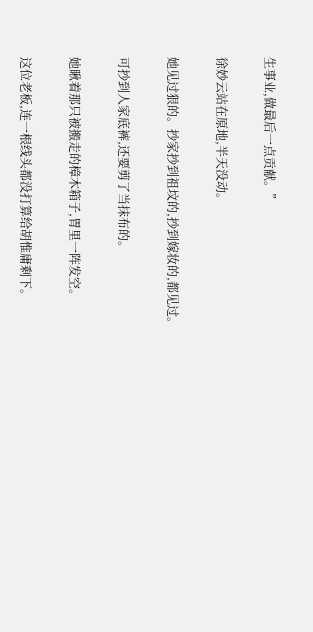生事业,做最后一点贡献。”

徐妙云站在原地,半天没动。

她见过狠的。抄家抄到祖坟的,抄到嫁妆的,都见过。

可抄到人家底裤,还要剪了当抹布的。

她瞅着那只被搬走的樟木箱子,胃里一阵发空。

这位老板,连一根线头都没打算给胡惟庸剩下。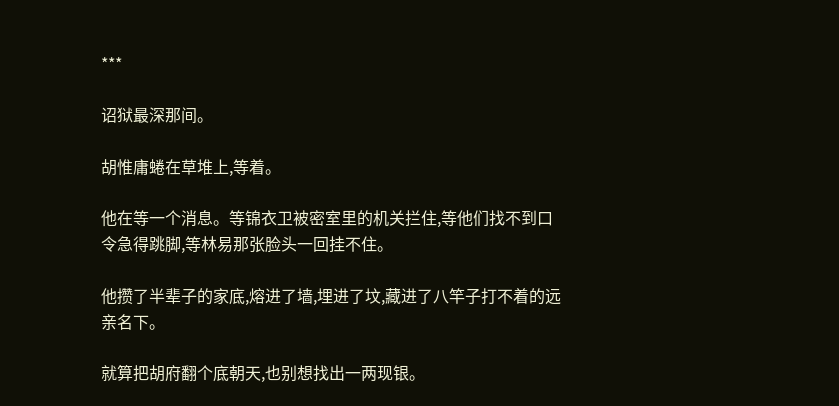***

诏狱最深那间。

胡惟庸蜷在草堆上,等着。

他在等一个消息。等锦衣卫被密室里的机关拦住,等他们找不到口令急得跳脚,等林易那张脸头一回挂不住。

他攒了半辈子的家底,熔进了墙,埋进了坟,藏进了八竿子打不着的远亲名下。

就算把胡府翻个底朝天,也别想找出一两现银。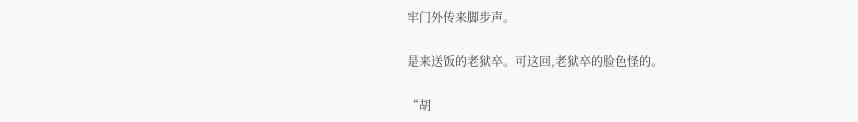牢门外传来脚步声。

是来送饭的老狱卒。可这回,老狱卒的脸色怪的。

“胡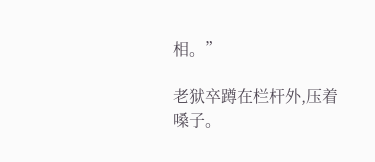相。”

老狱卒蹲在栏杆外,压着嗓子。